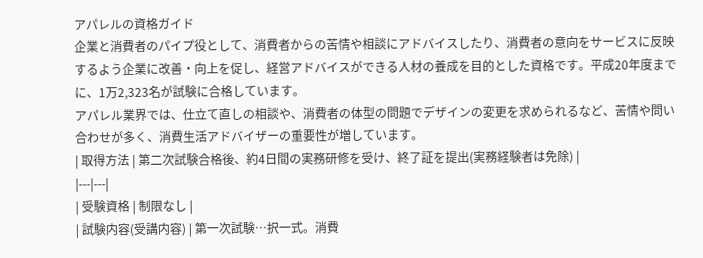アパレルの資格ガイド
企業と消費者のパイプ役として、消費者からの苦情や相談にアドバイスしたり、消費者の意向をサービスに反映するよう企業に改善・向上を促し、経営アドバイスができる人材の養成を目的とした資格です。平成20年度までに、1万2,323名が試験に合格しています。
アパレル業界では、仕立て直しの相談や、消費者の体型の問題でデザインの変更を求められるなど、苦情や問い合わせが多く、消費生活アドバイザーの重要性が増しています。
| 取得方法 | 第二次試験合格後、約4日間の実務研修を受け、終了証を提出(実務経験者は免除) |
|---|---|
| 受験資格 | 制限なし |
| 試験内容(受講内容) | 第一次試験…択一式。消費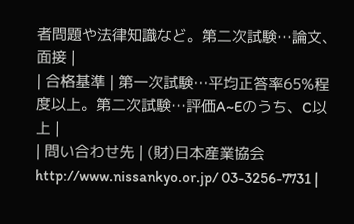者問題や法律知識など。第二次試験…論文、面接 |
| 合格基準 | 第一次試験…平均正答率65%程度以上。第二次試験…評価A~Eのうち、C以上 |
| 問い合わせ先 | (財)日本産業協会 http://www.nissankyo.or.jp/ 03-3256-7731 |